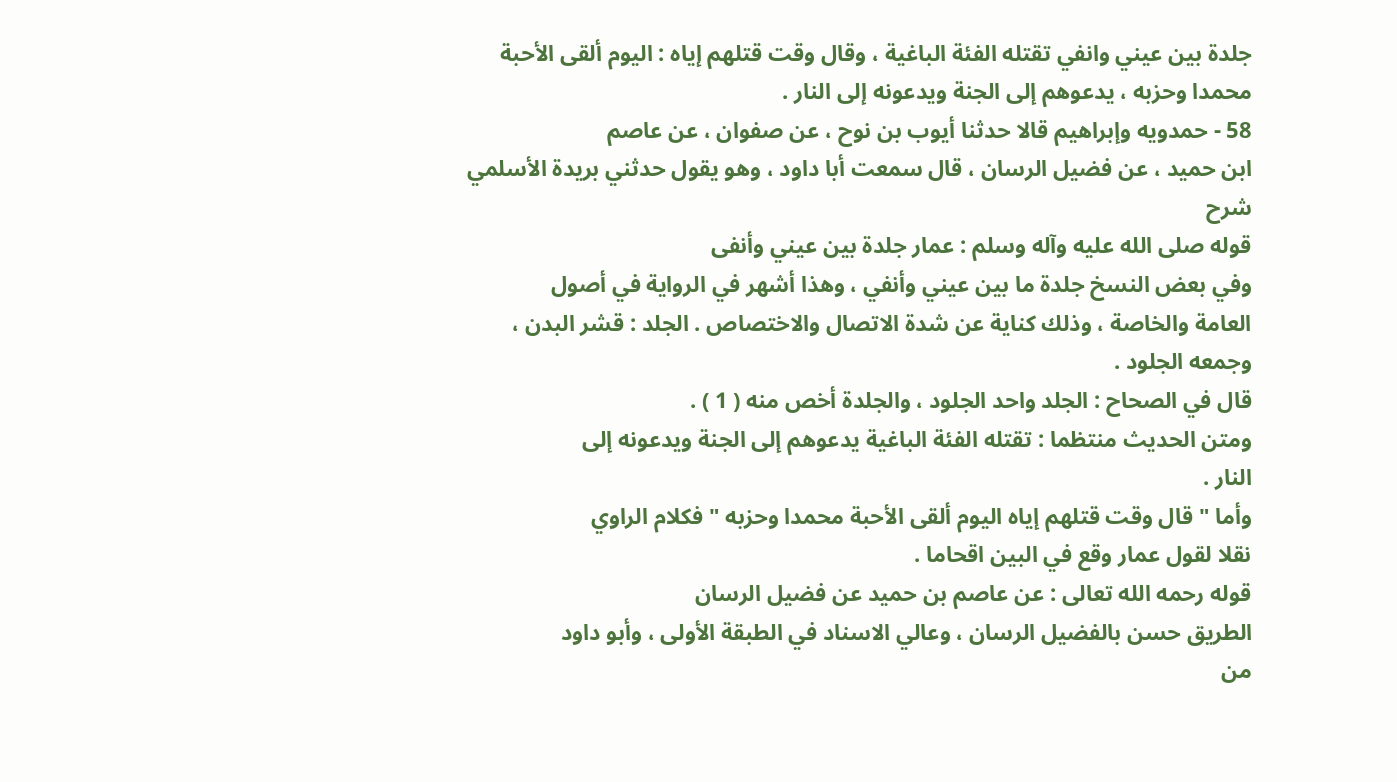جلدة بين عيني وانفي تقتله الفئة الباغية ، وقال وقت قتلهم إياه : اليوم ألقى الأحبة
محمدا وحزبه ، يدعوهم إلى الجنة ويدعونه إلى النار .
58 - حمدويه وإبراهيم قالا حدثنا أيوب بن نوح ، عن صفوان ، عن عاصم
ابن حميد ، عن فضيل الرسان ، قال سمعت أبا داود ، وهو يقول حدثني بريدة الأسلمي
شرح
قوله صلى الله عليه وآله وسلم : عمار جلدة بين عيني وأنفى
وفي بعض النسخ جلدة ما بين عيني وأنفي ، وهذا أشهر في الرواية في أصول
العامة والخاصة ، وذلك كناية عن شدة الاتصال والاختصاص . الجلد : قشر البدن ،
وجمعه الجلود .
قال في الصحاح : الجلد واحد الجلود ، والجلدة أخص منه ( 1 ) .
ومتن الحديث منتظما : تقتله الفئة الباغية يدعوهم إلى الجنة ويدعونه إلى
النار .
وأما " قال وقت قتلهم إياه اليوم ألقى الأحبة محمدا وحزبه " فكلام الراوي
نقلا لقول عمار وقع في البين اقحاما .
قوله رحمه الله تعالى : عن عاصم بن حميد عن فضيل الرسان
الطريق حسن بالفضيل الرسان ، وعالي الاسناد في الطبقة الأولى ، وأبو داود
من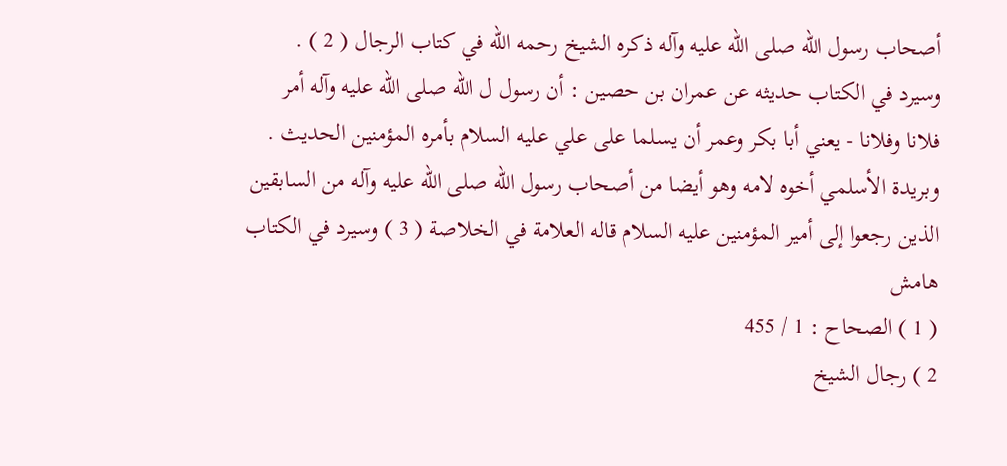أصحاب رسول الله صلى الله عليه وآله ذكره الشيخ رحمه الله في كتاب الرجال ( 2 ) .
وسيرد في الكتاب حديثه عن عمران بن حصين : أن رسول ل الله صلى الله عليه وآله أمر
فلانا وفلانا - يعني أبا بكر وعمر أن يسلما على علي عليه السلام بأمره المؤمنين الحديث .
وبريدة الأسلمي أخوه لامه وهو أيضا من أصحاب رسول الله صلى الله عليه وآله من السابقين
الذين رجعوا إلى أمير المؤمنين عليه السلام قاله العلامة في الخلاصة ( 3 ) وسيرد في الكتاب
هامش
( 1 ) الصحاح : 1 / 455
2 ) رجال الشيخ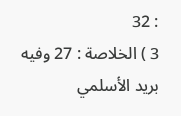: 32
3 ) الخلاصة : 27 وفيه بريد الأسلمي